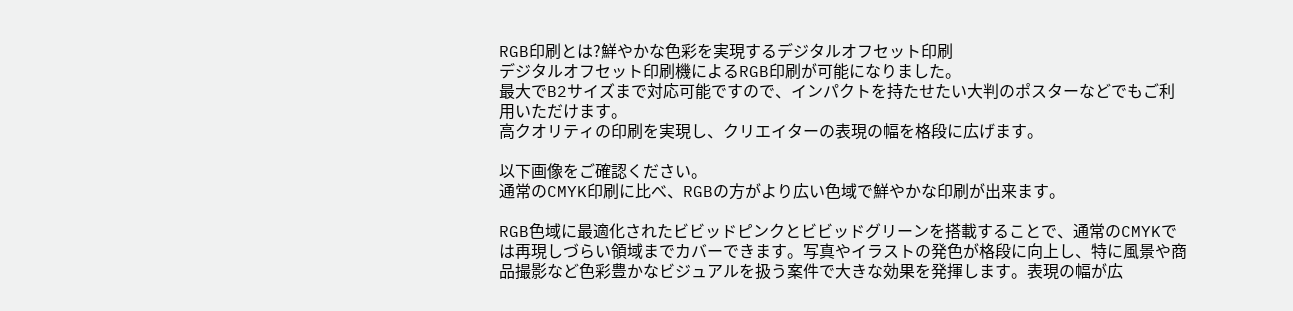RGB印刷とは?鮮やかな色彩を実現するデジタルオフセット印刷
デジタルオフセット印刷機によるRGB印刷が可能になりました。
最大でB2サイズまで対応可能ですので、インパクトを持たせたい大判のポスターなどでもご利用いただけます。
高クオリティの印刷を実現し、クリエイターの表現の幅を格段に広げます。

以下画像をご確認ください。
通常のCMYK印刷に比べ、RGBの方がより広い色域で鮮やかな印刷が出来ます。

RGB色域に最適化されたビビッドピンクとビビッドグリーンを搭載することで、通常のCMYKでは再現しづらい領域までカバーできます。写真やイラストの発色が格段に向上し、特に風景や商品撮影など色彩豊かなビジュアルを扱う案件で大きな効果を発揮します。表現の幅が広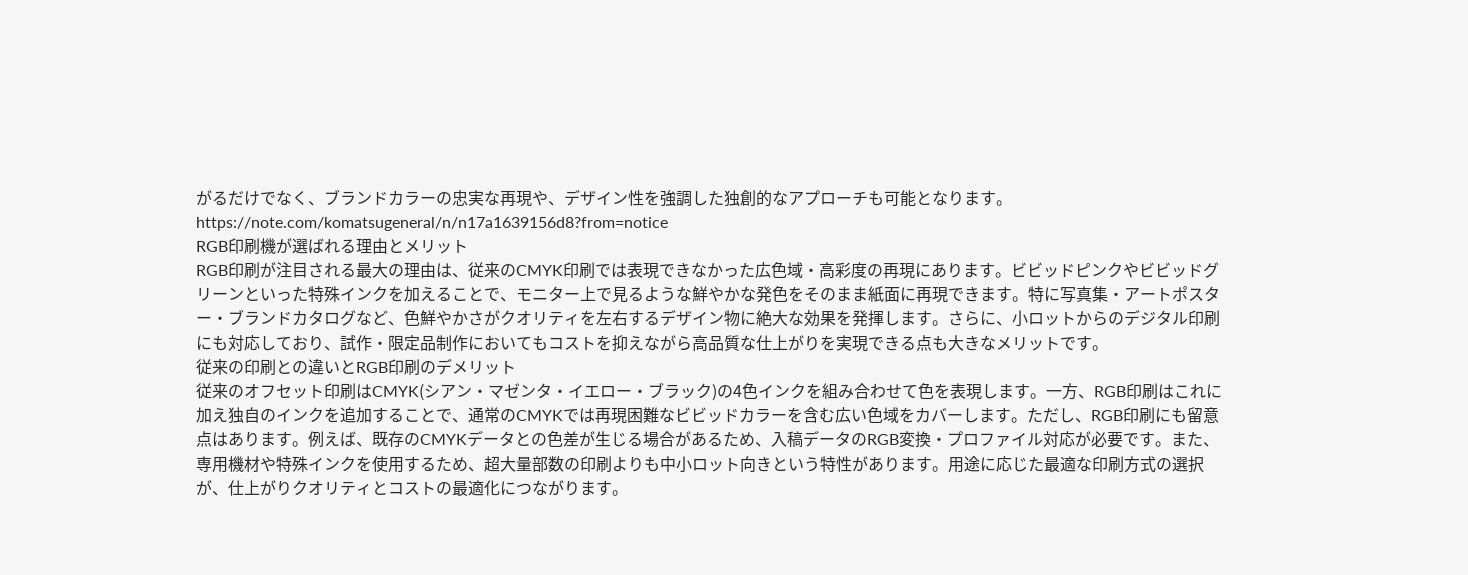がるだけでなく、ブランドカラーの忠実な再現や、デザイン性を強調した独創的なアプローチも可能となります。
https://note.com/komatsugeneral/n/n17a1639156d8?from=notice
RGB印刷機が選ばれる理由とメリット
RGB印刷が注目される最大の理由は、従来のCMYK印刷では表現できなかった広色域・高彩度の再現にあります。ビビッドピンクやビビッドグリーンといった特殊インクを加えることで、モニター上で見るような鮮やかな発色をそのまま紙面に再現できます。特に写真集・アートポスター・ブランドカタログなど、色鮮やかさがクオリティを左右するデザイン物に絶大な効果を発揮します。さらに、小ロットからのデジタル印刷にも対応しており、試作・限定品制作においてもコストを抑えながら高品質な仕上がりを実現できる点も大きなメリットです。
従来の印刷との違いとRGB印刷のデメリット
従来のオフセット印刷はCMYK(シアン・マゼンタ・イエロー・ブラック)の4色インクを組み合わせて色を表現します。一方、RGB印刷はこれに加え独自のインクを追加することで、通常のCMYKでは再現困難なビビッドカラーを含む広い色域をカバーします。ただし、RGB印刷にも留意点はあります。例えば、既存のCMYKデータとの色差が生じる場合があるため、入稿データのRGB変換・プロファイル対応が必要です。また、専用機材や特殊インクを使用するため、超大量部数の印刷よりも中小ロット向きという特性があります。用途に応じた最適な印刷方式の選択が、仕上がりクオリティとコストの最適化につながります。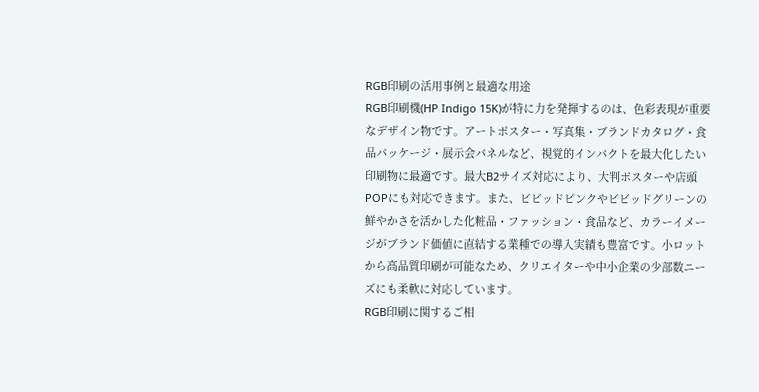RGB印刷の活用事例と最適な用途
RGB印刷機(HP Indigo 15K)が特に力を発揮するのは、色彩表現が重要なデザイン物です。アートポスター・写真集・ブランドカタログ・食品パッケージ・展示会パネルなど、視覚的インパクトを最大化したい印刷物に最適です。最大B2サイズ対応により、大判ポスターや店頭POPにも対応できます。また、ビビッドピンクやビビッドグリーンの鮮やかさを活かした化粧品・ファッション・食品など、カラーイメージがブランド価値に直結する業種での導入実績も豊富です。小ロットから高品質印刷が可能なため、クリエイターや中小企業の少部数ニーズにも柔軟に対応しています。
RGB印刷に関するご相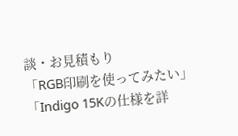談・お見積もり
「RGB印刷を使ってみたい」「Indigo 15Kの仕様を詳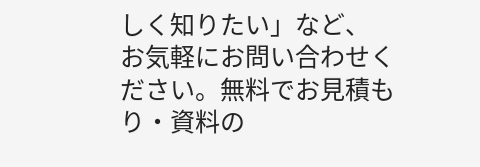しく知りたい」など、
お気軽にお問い合わせください。無料でお見積もり・資料の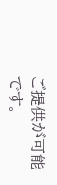ご提供が可能です。